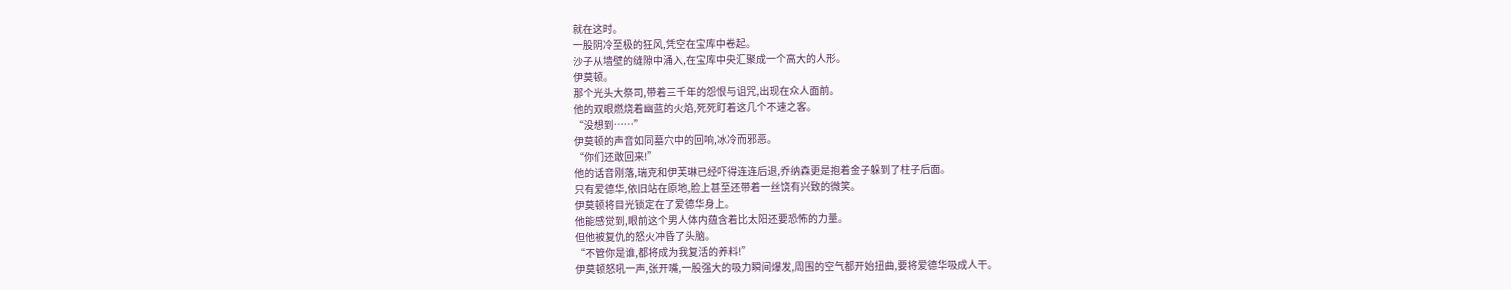就在这时。
一股阴冷至极的狂风,凭空在宝库中卷起。
沙子从墙壁的缝隙中涌入,在宝库中央汇聚成一个高大的人形。
伊莫顿。
那个光头大祭司,带着三千年的怨恨与诅咒,出现在众人面前。
他的双眼燃烧着幽蓝的火焰,死死盯着这几个不速之客。
“没想到……”
伊莫顿的声音如同墓穴中的回响,冰冷而邪恶。
“你们还敢回来!”
他的话音刚落,瑞克和伊芙琳已经吓得连连后退,乔纳森更是抱着金子躲到了柱子后面。
只有爱德华,依旧站在原地,脸上甚至还带着一丝饶有兴致的微笑。
伊莫顿将目光锁定在了爱德华身上。
他能感觉到,眼前这个男人体内蕴含着比太阳还要恐怖的力量。
但他被复仇的怒火冲昏了头脑。
“不管你是谁,都将成为我复活的养料!”
伊莫顿怒吼一声,张开嘴,一股强大的吸力瞬间爆发,周围的空气都开始扭曲,要将爱德华吸成人干。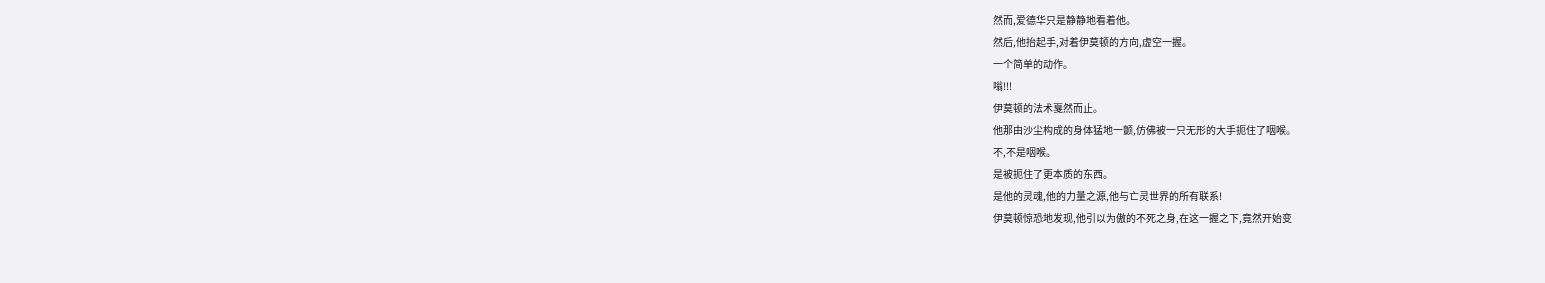然而,爱德华只是静静地看着他。
然后,他抬起手,对着伊莫顿的方向,虚空一握。
一个简单的动作。
嗡!!!
伊莫顿的法术戛然而止。
他那由沙尘构成的身体猛地一颤,仿佛被一只无形的大手扼住了咽喉。
不,不是咽喉。
是被扼住了更本质的东西。
是他的灵魂,他的力量之源,他与亡灵世界的所有联系!
伊莫顿惊恐地发现,他引以为傲的不死之身,在这一握之下,竟然开始变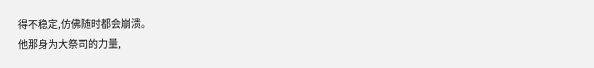得不稳定,仿佛随时都会崩溃。
他那身为大祭司的力量,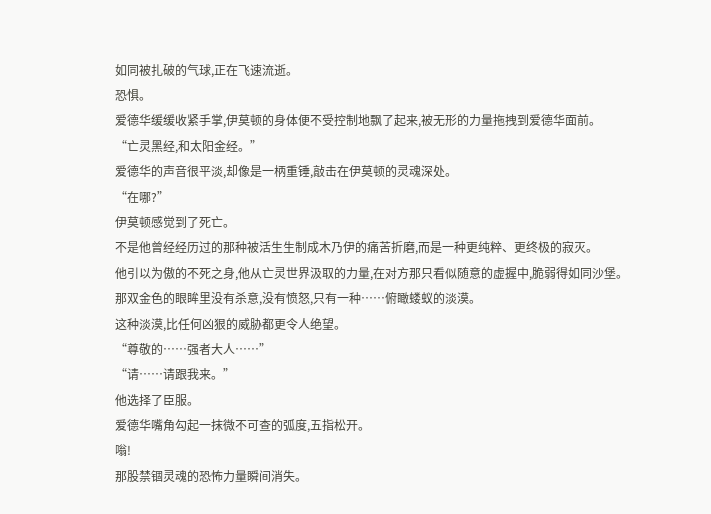如同被扎破的气球,正在飞速流逝。
恐惧。
爱德华缓缓收紧手掌,伊莫顿的身体便不受控制地飘了起来,被无形的力量拖拽到爱德华面前。
“亡灵黑经,和太阳金经。”
爱德华的声音很平淡,却像是一柄重锤,敲击在伊莫顿的灵魂深处。
“在哪?”
伊莫顿感觉到了死亡。
不是他曾经经历过的那种被活生生制成木乃伊的痛苦折磨,而是一种更纯粹、更终极的寂灭。
他引以为傲的不死之身,他从亡灵世界汲取的力量,在对方那只看似随意的虚握中,脆弱得如同沙堡。
那双金色的眼眸里没有杀意,没有愤怒,只有一种……俯瞰蝼蚁的淡漠。
这种淡漠,比任何凶狠的威胁都更令人绝望。
“尊敬的……强者大人……”
“请……请跟我来。”
他选择了臣服。
爱德华嘴角勾起一抹微不可查的弧度,五指松开。
嗡!
那股禁锢灵魂的恐怖力量瞬间消失。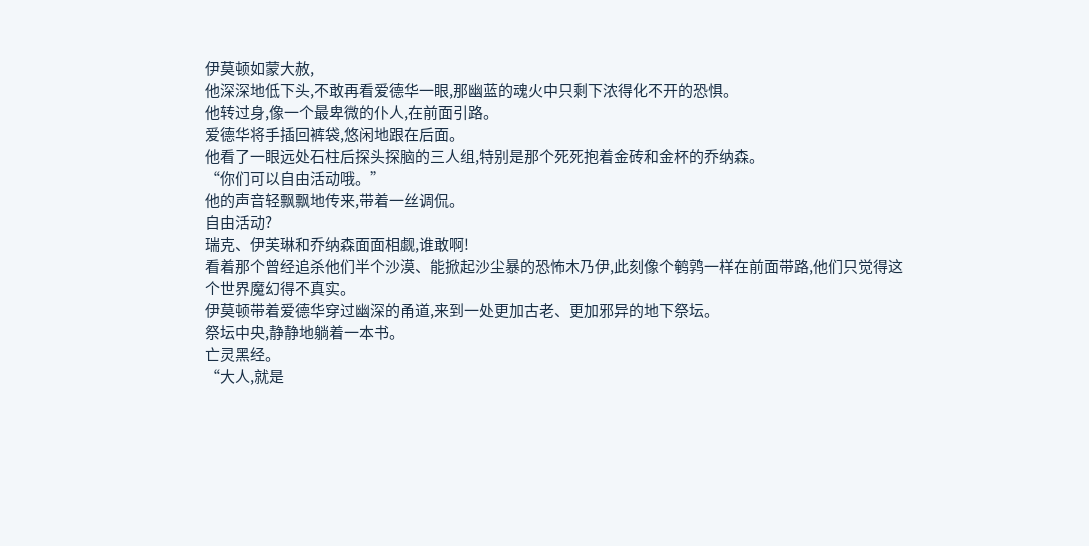伊莫顿如蒙大赦,
他深深地低下头,不敢再看爱德华一眼,那幽蓝的魂火中只剩下浓得化不开的恐惧。
他转过身,像一个最卑微的仆人,在前面引路。
爱德华将手插回裤袋,悠闲地跟在后面。
他看了一眼远处石柱后探头探脑的三人组,特别是那个死死抱着金砖和金杯的乔纳森。
“你们可以自由活动哦。”
他的声音轻飘飘地传来,带着一丝调侃。
自由活动?
瑞克、伊芙琳和乔纳森面面相觑,谁敢啊!
看着那个曾经追杀他们半个沙漠、能掀起沙尘暴的恐怖木乃伊,此刻像个鹌鹑一样在前面带路,他们只觉得这个世界魔幻得不真实。
伊莫顿带着爱德华穿过幽深的甬道,来到一处更加古老、更加邪异的地下祭坛。
祭坛中央,静静地躺着一本书。
亡灵黑经。
“大人,就是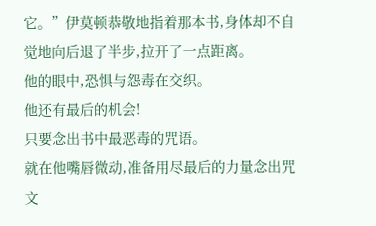它。”伊莫顿恭敬地指着那本书,身体却不自觉地向后退了半步,拉开了一点距离。
他的眼中,恐惧与怨毒在交织。
他还有最后的机会!
只要念出书中最恶毒的咒语。
就在他嘴唇微动,准备用尽最后的力量念出咒文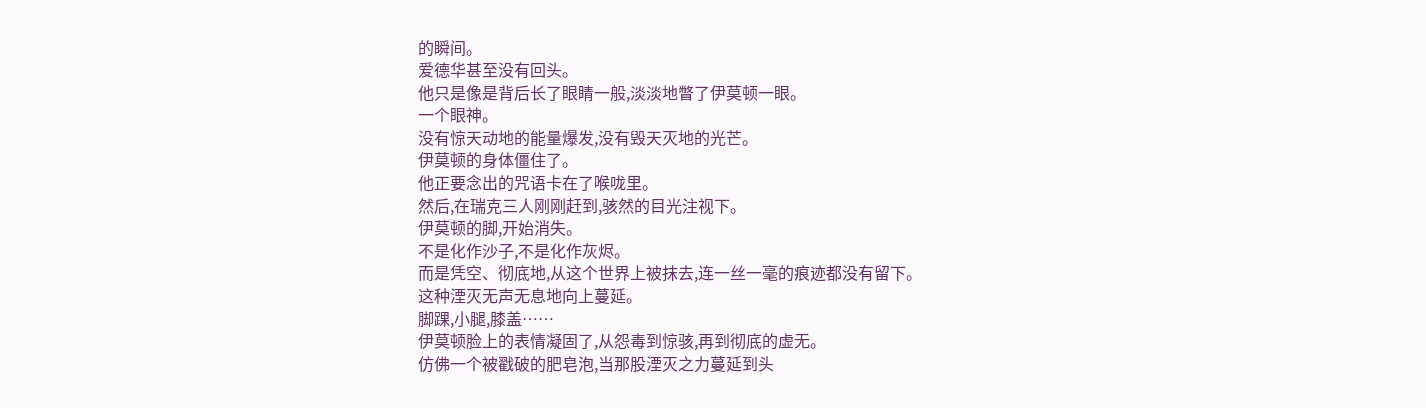的瞬间。
爱德华甚至没有回头。
他只是像是背后长了眼睛一般,淡淡地瞥了伊莫顿一眼。
一个眼神。
没有惊天动地的能量爆发,没有毁天灭地的光芒。
伊莫顿的身体僵住了。
他正要念出的咒语卡在了喉咙里。
然后,在瑞克三人刚刚赶到,骇然的目光注视下。
伊莫顿的脚,开始消失。
不是化作沙子,不是化作灰烬。
而是凭空、彻底地,从这个世界上被抹去,连一丝一毫的痕迹都没有留下。
这种湮灭无声无息地向上蔓延。
脚踝,小腿,膝盖……
伊莫顿脸上的表情凝固了,从怨毒到惊骇,再到彻底的虚无。
仿佛一个被戳破的肥皂泡,当那股湮灭之力蔓延到头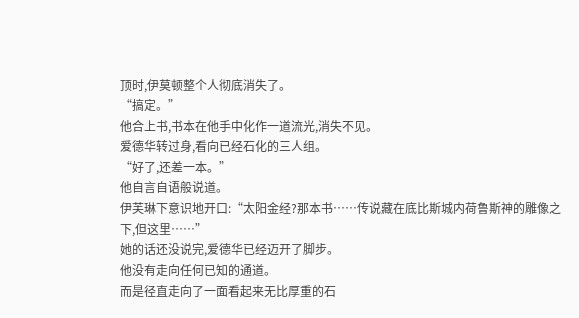顶时,伊莫顿整个人彻底消失了。
“搞定。”
他合上书,书本在他手中化作一道流光,消失不见。
爱德华转过身,看向已经石化的三人组。
“好了,还差一本。”
他自言自语般说道。
伊芙琳下意识地开口:“太阳金经?那本书……传说藏在底比斯城内荷鲁斯神的雕像之下,但这里……”
她的话还没说完,爱德华已经迈开了脚步。
他没有走向任何已知的通道。
而是径直走向了一面看起来无比厚重的石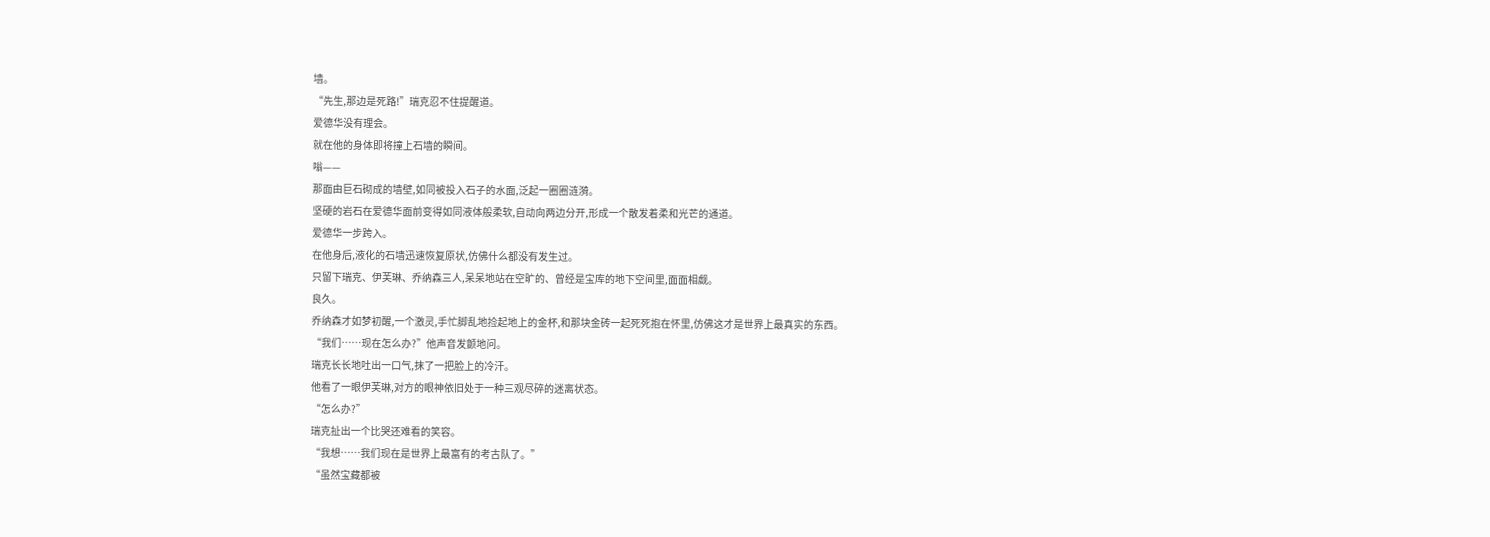墙。
“先生,那边是死路!”瑞克忍不住提醒道。
爱德华没有理会。
就在他的身体即将撞上石墙的瞬间。
嗡——
那面由巨石砌成的墙壁,如同被投入石子的水面,泛起一圈圈涟漪。
坚硬的岩石在爱德华面前变得如同液体般柔软,自动向两边分开,形成一个散发着柔和光芒的通道。
爱德华一步跨入。
在他身后,液化的石墙迅速恢复原状,仿佛什么都没有发生过。
只留下瑞克、伊芙琳、乔纳森三人,呆呆地站在空旷的、曾经是宝库的地下空间里,面面相觑。
良久。
乔纳森才如梦初醒,一个激灵,手忙脚乱地捡起地上的金杯,和那块金砖一起死死抱在怀里,仿佛这才是世界上最真实的东西。
“我们……现在怎么办?”他声音发颤地问。
瑞克长长地吐出一口气,抹了一把脸上的冷汗。
他看了一眼伊芙琳,对方的眼神依旧处于一种三观尽碎的迷离状态。
“怎么办?”
瑞克扯出一个比哭还难看的笑容。
“我想……我们现在是世界上最富有的考古队了。”
“虽然宝藏都被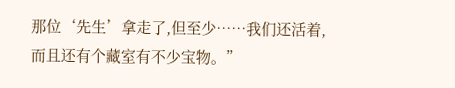那位‘先生’拿走了,但至少……我们还活着,而且还有个藏室有不少宝物。”